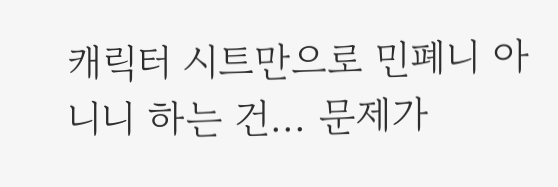캐릭터 시트만으로 민폐니 아니니 하는 건... 문제가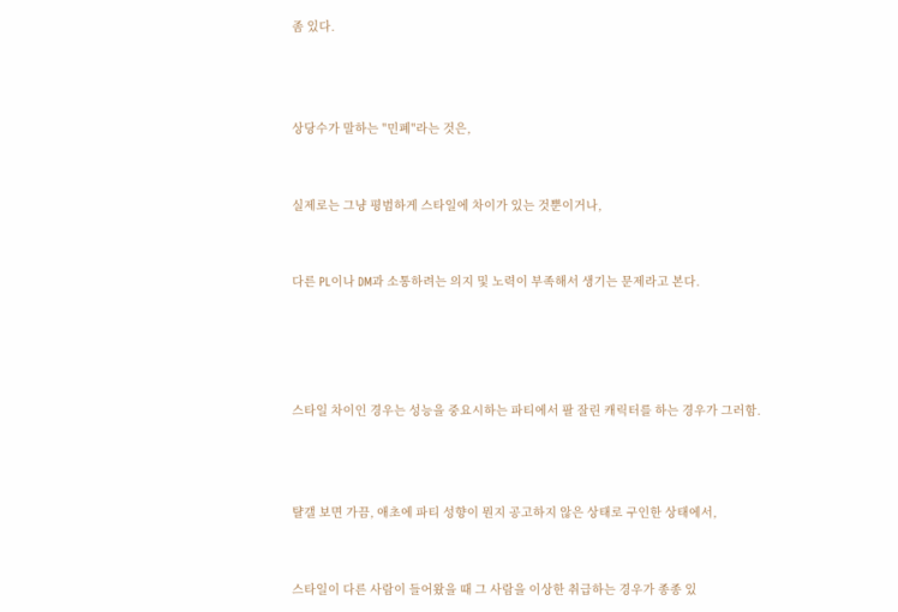좀 있다.



상당수가 말하는 "민폐"라는 것은,


실제로는 그냥 평범하게 스타일에 차이가 있는 것뿐이거나,


다른 PL이나 DM과 소통하려는 의지 및 노력이 부족해서 생기는 문제라고 본다.




스타일 차이인 경우는 성능을 중요시하는 파티에서 팔 잘린 캐릭터를 하는 경우가 그러함.



턀갤 보면 가끔, 애초에 파티 성향이 뭔지 공고하지 않은 상태로 구인한 상태에서,


스타일이 다른 사람이 들어왔을 때 그 사람을 이상한 취급하는 경우가 종종 있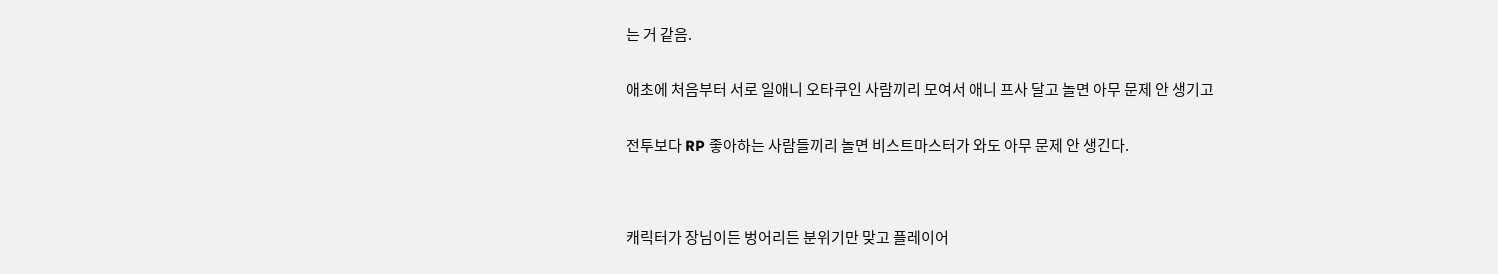는 거 같음.


애초에 처음부터 서로 일애니 오타쿠인 사람끼리 모여서 애니 프사 달고 놀면 아무 문제 안 생기고


전투보다 RP 좋아하는 사람들끼리 놀면 비스트마스터가 와도 아무 문제 안 생긴다.




캐릭터가 장님이든 벙어리든 분위기만 맞고 플레이어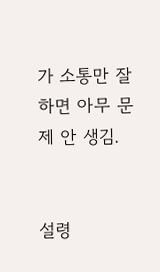가 소통만 잘 하면 아무 문제 안 생김.


설령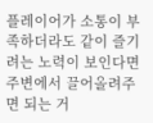플레이어가 소통이 부족하더라도 같이 즐기려는 노력이 보인다면 주변에서 끌어올려주면 되는 거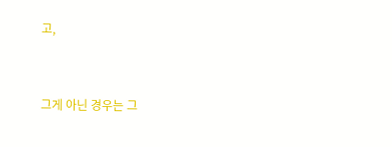고,


그게 아닌 경우는 그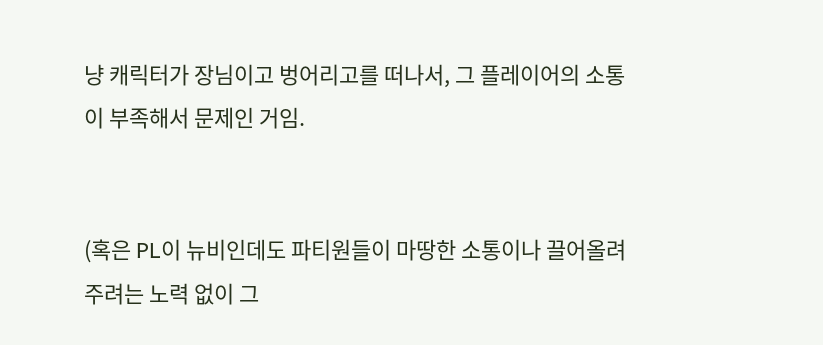냥 캐릭터가 장님이고 벙어리고를 떠나서, 그 플레이어의 소통이 부족해서 문제인 거임.


(혹은 PL이 뉴비인데도 파티원들이 마땅한 소통이나 끌어올려주려는 노력 없이 그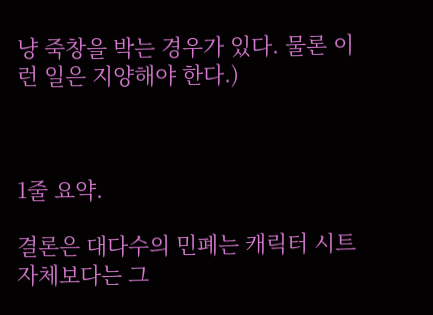냥 죽창을 박는 경우가 있다. 물론 이런 일은 지양해야 한다.)



1줄 요약.

결론은 대다수의 민폐는 캐릭터 시트 자체보다는 그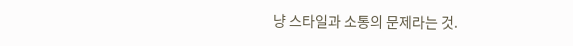냥 스타일과 소통의 문제라는 것.